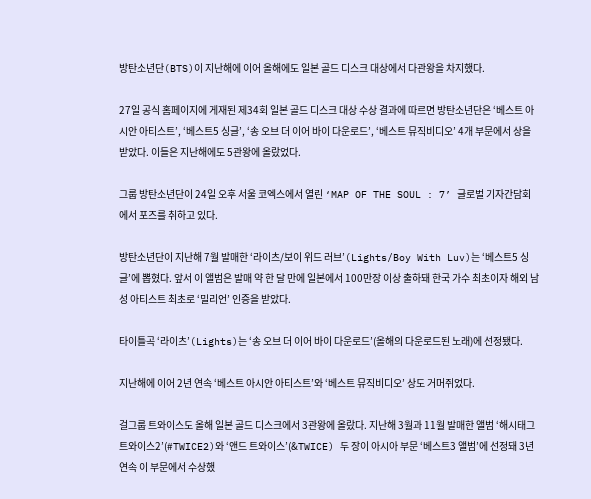방탄소년단(BTS)이 지난해에 이어 올해에도 일본 골드 디스크 대상에서 다관왕을 차지했다.

27일 공식 홈페이지에 게재된 제34회 일본 골드 디스크 대상 수상 결과에 따르면 방탄소년단은 ‘베스트 아시안 아티스트’, ‘베스트5 싱글’, ‘송 오브 더 이어 바이 다운로드’, ‘베스트 뮤직비디오’ 4개 부문에서 상을 받았다. 이들은 지난해에도 5관왕에 올랐었다.

그룹 방탄소년단이 24일 오후 서울 코엑스에서 열린 ‘MAP OF THE SOUL : 7’ 글로벌 기자간담회에서 포즈를 취하고 있다.

방탄소년단이 지난해 7월 발매한 ‘라이츠/보이 위드 러브’(Lights/Boy With Luv)는 ‘베스트5 싱글’에 뽑혔다. 앞서 이 앨범은 발매 약 한 달 만에 일본에서 100만장 이상 출하돼 한국 가수 최초이자 해외 남성 아티스트 최초로 ‘밀리언’ 인증을 받았다.

타이틀곡 ‘라이츠’(Lights)는 ‘송 오브 더 이어 바이 다운로드’(올해의 다운로드된 노래)에 선정됐다.

지난해에 이어 2년 연속 ‘베스트 아시안 아티스트’와 ‘베스트 뮤직비디오’ 상도 거머쥐었다.

걸그룹 트와이스도 올해 일본 골드 디스크에서 3관왕에 올랐다. 지난해 3월과 11월 발매한 앨범 ‘해시태그 트와이스2’(#TWICE2)와 ‘앤드 트와이스’(&TWICE) 두 장이 아시아 부문 ‘베스트3 앨범’에 선정돼 3년 연속 이 부문에서 수상했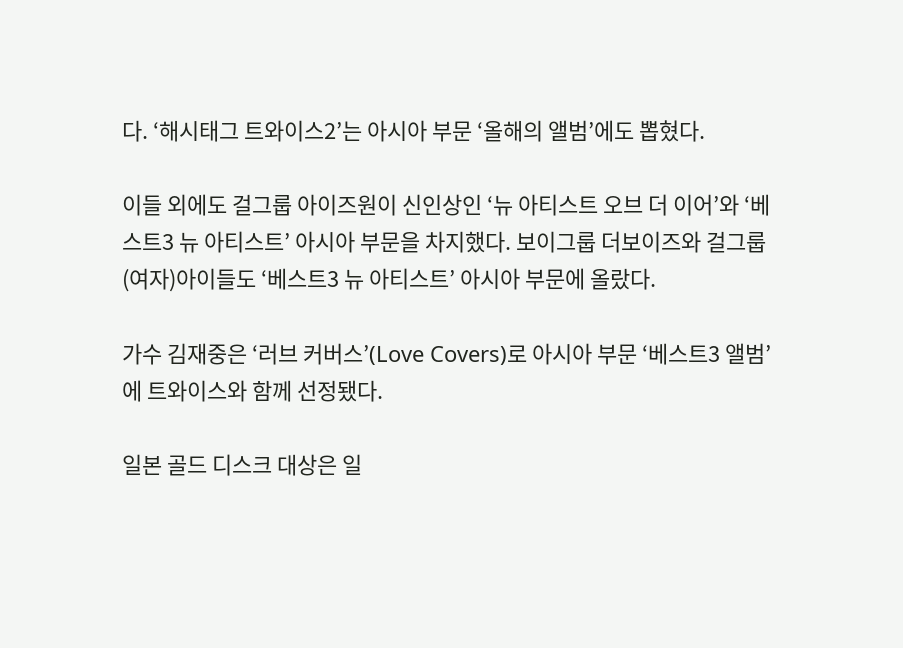다. ‘해시태그 트와이스2’는 아시아 부문 ‘올해의 앨범’에도 뽑혔다.

이들 외에도 걸그룹 아이즈원이 신인상인 ‘뉴 아티스트 오브 더 이어’와 ‘베스트3 뉴 아티스트’ 아시아 부문을 차지했다. 보이그룹 더보이즈와 걸그룹 (여자)아이들도 ‘베스트3 뉴 아티스트’ 아시아 부문에 올랐다.

가수 김재중은 ‘러브 커버스’(Love Covers)로 아시아 부문 ‘베스트3 앨범’에 트와이스와 함께 선정됐다.

일본 골드 디스크 대상은 일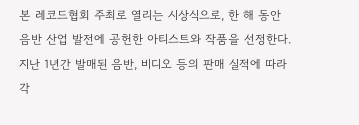본 레코드협회 주최로 열리는 시상식으로, 한 해 동안 음반 산업 발전에 공헌한 아티스트와 작품을 선정한다. 지난 1년간 발매된 음반, 비디오 등의 판매 실적에 따라 각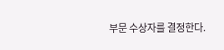부문 수상자를 결정한다.